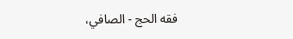فقه الحج - الصافي،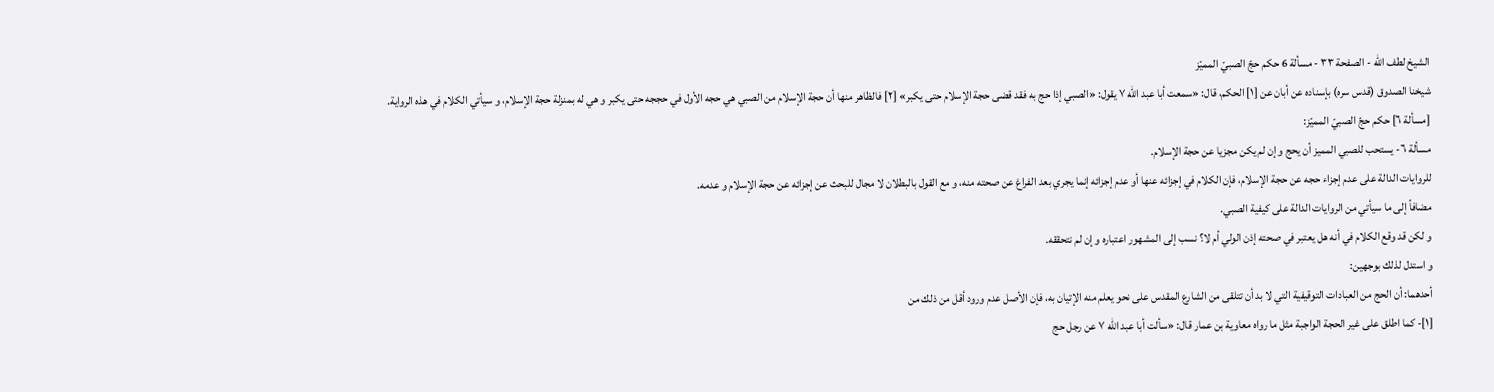الشيخ لطف الله - الصفحة ٣٣ - مسألة 6 حكم حجّ الصبيّ المميّز
شيخنا الصدوق (قدس سره) بإسناده عن أبان عن [١] الحكم، قال: «سمعت أبا عبد اللّه ٧ يقول: «الصبي إذا حج به فقد قضى حجة الإسلام حتى يكبر» [٢] فالظاهر منها أن حجة الإسلام من الصبي هي حجه الأول في حججه حتى يكبر و هي له بمنزلة حجة الإسلام، و سيأتي الكلام في هذه الرواية.
[مسألة ٦] حكم حجّ الصبيّ المميّز:
مسألة ٦- يستحب للصبي المميز أن يحج و إن لم يكن مجزيا عن حجة الإسلام.
للروايات الدالة على عدم إجزاء حجه عن حجة الإسلام، فإن الكلام في إجزائه عنها أو عدم إجزائه إنما يجري بعد الفراغ عن صحته منه، و مع القول بالبطلان لا مجال للبحث عن إجزائه عن حجة الإسلام و عدمه.
مضافاً إلى ما سيأتي من الروايات الدالة على كيفية الصبي.
و لكن قد وقع الكلام في أنه هل يعتبر في صحته إذن الولي أم لا؟ نسب إلى المشهور اعتباره و إن لم نتحققه.
و استدل لذلك بوجهين:
أحدهما: أن الحج من العبادات التوقيفية التي لا بد أن تتلقى من الشارع المقدس على نحو يعلم منه الإتيان به، فإن الأصل عدم ورود أقل من ذلك من
[١]- كما اطلق على غير الحجة الواجبة مثل ما رواه معاوية بن عمار قال: «سألت أبا عبد اللّه ٧ عن رجل حج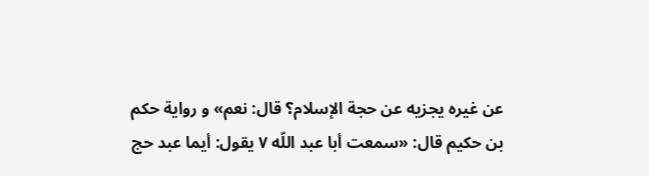عن غيره يجزيه عن حجة الإسلام؟ قال: نعم» و رواية حكم بن حكيم قال: «سمعت أبا عبد اللّه ٧ يقول: أيما عبد حج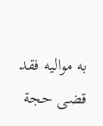به مواليه فقد قضى حجة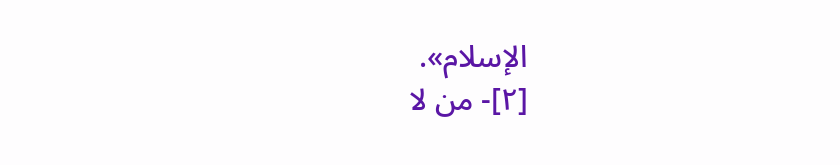الإسلام».
[٢]- من لا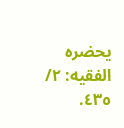يحضره الفقيه: ٢/ ٤٣٥.